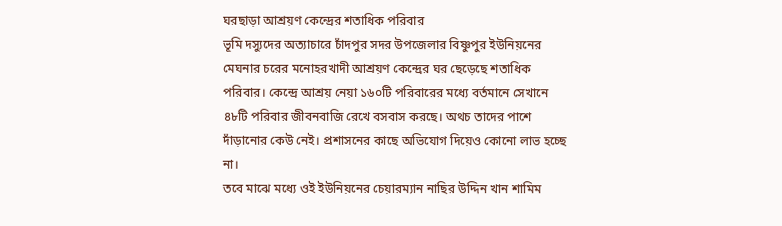ঘরছাড়া আশ্রয়ণ কেন্দ্রের শতাধিক পরিবার
ভূমি দস্যুদের অত্যাচারে চাঁদপুর সদর উপজেলার বিষ্ণুপুর ইউনিয়নের মেঘনার চরের মনোহরখাদী আশ্রয়ণ কেন্দ্রের ঘর ছেড়েছে শতাধিক পরিবার। কেন্দ্রে আশ্রয় নেয়া ১৬০টি পরিবারের মধ্যে বর্তমানে সেখানে ৪৮টি পরিবার জীবনবাজি রেখে বসবাস করছে। অথচ তাদের পাশে দাঁড়ানোর কেউ নেই। প্রশাসনের কাছে অভিযোগ দিয়েও কোনো লাভ হচ্ছে না।
তবে মাঝে মধ্যে ওই ইউনিয়নের চেয়ারম্যান নাছির উদ্দিন খান শামিম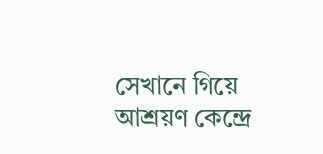সেখানে গিয়ে আশ্রয়ণ কেন্দ্রে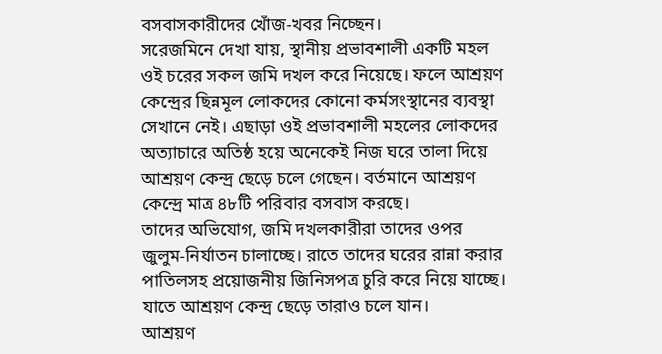বসবাসকারীদের খোঁজ-খবর নিচ্ছেন।
সরেজমিনে দেখা যায়, স্থানীয় প্রভাবশালী একটি মহল ওই চরের সকল জমি দখল করে নিয়েছে। ফলে আশ্রয়ণ কেন্দ্রের ছিন্নমূল লোকদের কোনো কর্মসংস্থানের ব্যবস্থা সেখানে নেই। এছাড়া ওই প্রভাবশালী মহলের লোকদের অত্যাচারে অতিষ্ঠ হয়ে অনেকেই নিজ ঘরে তালা দিয়ে আশ্রয়ণ কেন্দ্র ছেড়ে চলে গেছেন। বর্তমানে আশ্রয়ণ কেন্দ্রে মাত্র ৪৮টি পরিবার বসবাস করছে।
তাদের অভিযোগ, জমি দখলকারীরা তাদের ওপর জুলুম-নির্যাতন চালাচ্ছে। রাতে তাদের ঘরের রান্না করার পাতিলসহ প্রয়োজনীয় জিনিসপত্র চুরি করে নিয়ে যাচ্ছে। যাতে আশ্রয়ণ কেন্দ্র ছেড়ে তারাও চলে যান।
আশ্রয়ণ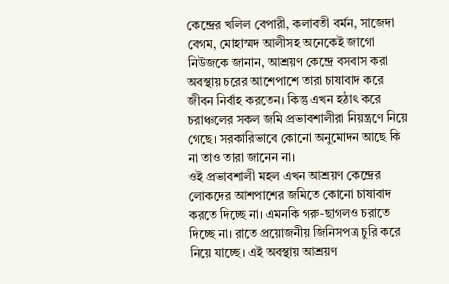কেন্দ্রের খলিল বেপারী, কলাবতী বর্মন, সাজেদা বেগম, মোহাস্মদ আলীসহ অনেকেই জাগো নিউজকে জানান, আশ্রয়ণ কেন্দ্রে বসবাস করা অবস্থায় চরের আশেপাশে তারা চাষাবাদ করে জীবন নির্বাহ করতেন। কিন্তু এখন হঠাৎ করে চরাঞ্চলের সকল জমি প্রভাবশালীরা নিয়ন্ত্রণে নিয়ে গেছে। সরকারিভাবে কোনো অনুমোদন আছে কি না তাও তারা জানেন না।
ওই প্রভাবশালী মহল এখন আশ্রয়ণ কেন্দ্রের লোকদের আশপাশের জমিতে কোনো চাষাবাদ করতে দিচ্ছে না। এমনকি গরু-ছাগলও চরাতে দিচ্ছে না। রাতে প্রয়োজনীয় জিনিসপত্র চুরি করে নিয়ে যাচ্ছে। এই অবস্থায় আশ্রয়ণ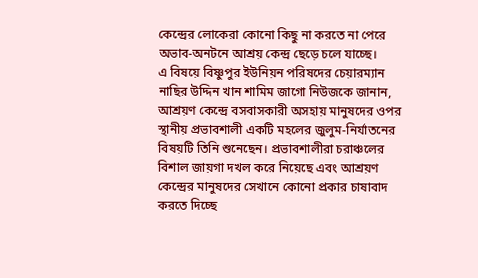কেন্দ্রের লোকেরা কোনো কিছু না করতে না পেরে অভাব-অনটনে আশ্রয় কেন্দ্র ছেড়ে চলে যাচ্ছে।
এ বিষয়ে বিষ্ণুপুর ইউনিয়ন পরিষদের চেয়ারম্যান নাছির উদ্দিন খান শামিম জাগো নিউজকে জানান, আশ্রয়ণ কেন্দ্রে বসবাসকারী অসহায় মানুষদের ওপর স্থানীয় প্রভাবশালী একটি মহলের জুলুম-নির্যাতনের বিষয়টি তিনি শুনেছেন। প্রভাবশালীরা চরাঞ্চলের বিশাল জায়গা দখল করে নিয়েছে এবং আশ্রয়ণ কেন্দ্রের মানুষদের সেখানে কোনো প্রকার চাষাবাদ করতে দিচ্ছে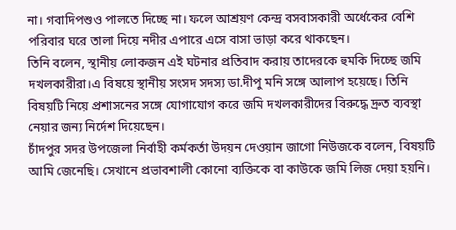না। গবাদিপশুও পালতে দিচ্ছে না। ফলে আশ্রয়ণ কেন্দ্র বসবাসকারী অর্ধেকের বেশি পরিবার ঘরে তালা দিয়ে নদীর এপারে এসে বাসা ভাড়া করে থাকছেন।
তিনি বলেন, স্থানীয় লোকজন এই ঘটনার প্রতিবাদ করায় তাদেরকে হুমকি দিচ্ছে জমি দখলকারীরা।এ বিষয়ে স্থানীয় সংসদ সদস্য ডা.দীপু মনি সঙ্গে আলাপ হয়েছে। তিনি বিষয়টি নিয়ে প্রশাসনের সঙ্গে যোগাযোগ করে জমি দখলকারীদের বিরুদ্ধে দ্রুত ব্যবস্থা নেয়ার জন্য নির্দেশ দিয়েছেন।
চাঁদপুর সদর উপজেলা নির্বাহী কর্মকর্তা উদয়ন দেওয়ান জাগো নিউজকে বলেন, বিষয়টি আমি জেনেছি। সেখানে প্রভাবশালী কোনো ব্যক্তিকে বা কাউকে জমি লিজ দেয়া হয়নি।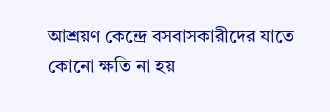আশ্রয়ণ কেন্দ্রে বসবাসকারীদের যাতে কোনো ক্ষতি না হয়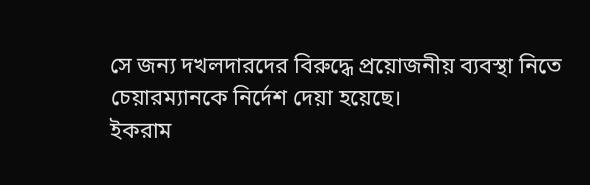সে জন্য দখলদারদের বিরুদ্ধে প্রয়োজনীয় ব্যবস্থা নিতে চেয়ারম্যানকে নির্দেশ দেয়া হয়েছে।
ইকরাম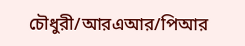চৌধুরী/আরএআর/পিআর